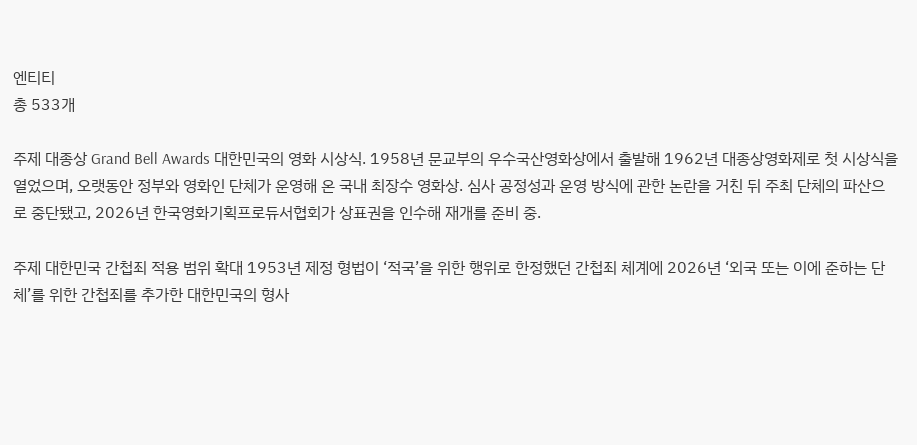엔티티
총 533개

주제 대종상 Grand Bell Awards 대한민국의 영화 시상식. 1958년 문교부의 우수국산영화상에서 출발해 1962년 대종상영화제로 첫 시상식을 열었으며, 오랫동안 정부와 영화인 단체가 운영해 온 국내 최장수 영화상. 심사 공정성과 운영 방식에 관한 논란을 거친 뒤 주최 단체의 파산으로 중단됐고, 2026년 한국영화기획프로듀서협회가 상표권을 인수해 재개를 준비 중.

주제 대한민국 간첩죄 적용 범위 확대 1953년 제정 형법이 ‘적국’을 위한 행위로 한정했던 간첩죄 체계에 2026년 ‘외국 또는 이에 준하는 단체’를 위한 간첩죄를 추가한 대한민국의 형사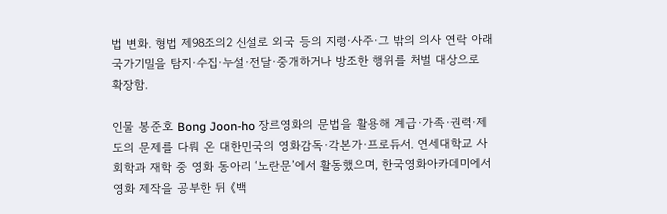법 변화. 형법 제98조의2 신설로 외국 등의 지령·사주·그 밖의 의사 연락 아래 국가기밀을 탐지·수집·누설·전달·중개하거나 방조한 행위를 처벌 대상으로 확장함.

인물 봉준호 Bong Joon-ho 장르영화의 문법을 활용해 계급·가족·권력·제도의 문제를 다뤄 온 대한민국의 영화감독·각본가·프로듀서. 연세대학교 사회학과 재학 중 영화 동아리 ‘노란문’에서 활동했으며, 한국영화아카데미에서 영화 제작을 공부한 뒤 《백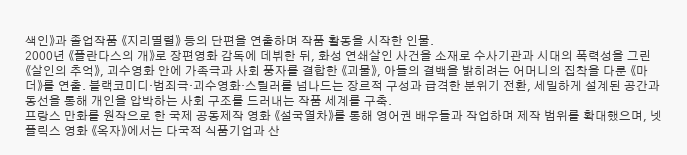색인》과 졸업작품 《지리멸렬》 등의 단편을 연출하며 작품 활동을 시작한 인물.
2000년 《플란다스의 개》로 장편영화 감독에 데뷔한 뒤, 화성 연쇄살인 사건을 소재로 수사기관과 시대의 폭력성을 그린 《살인의 추억》, 괴수영화 안에 가족극과 사회 풍자를 결합한 《괴물》, 아들의 결백을 밝히려는 어머니의 집착을 다룬 《마더》를 연출. 블랙코미디·범죄극·괴수영화·스릴러를 넘나드는 장르적 구성과 급격한 분위기 전환, 세밀하게 설계된 공간과 동선을 통해 개인을 압박하는 사회 구조를 드러내는 작품 세계를 구축.
프랑스 만화를 원작으로 한 국제 공동제작 영화 《설국열차》를 통해 영어권 배우들과 작업하며 제작 범위를 확대했으며, 넷플릭스 영화 《옥자》에서는 다국적 식품기업과 산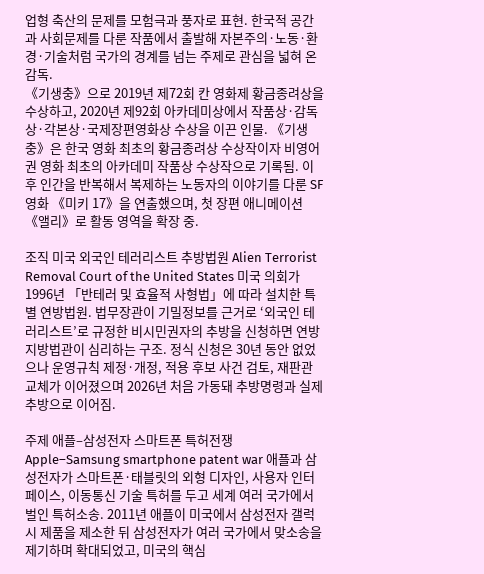업형 축산의 문제를 모험극과 풍자로 표현. 한국적 공간과 사회문제를 다룬 작품에서 출발해 자본주의·노동·환경·기술처럼 국가의 경계를 넘는 주제로 관심을 넓혀 온 감독.
《기생충》으로 2019년 제72회 칸 영화제 황금종려상을 수상하고, 2020년 제92회 아카데미상에서 작품상·감독상·각본상·국제장편영화상 수상을 이끈 인물. 《기생충》은 한국 영화 최초의 황금종려상 수상작이자 비영어권 영화 최초의 아카데미 작품상 수상작으로 기록됨. 이후 인간을 반복해서 복제하는 노동자의 이야기를 다룬 SF 영화 《미키 17》을 연출했으며, 첫 장편 애니메이션 《앨리》로 활동 영역을 확장 중.

조직 미국 외국인 테러리스트 추방법원 Alien Terrorist Removal Court of the United States 미국 의회가 1996년 「반테러 및 효율적 사형법」에 따라 설치한 특별 연방법원. 법무장관이 기밀정보를 근거로 ‘외국인 테러리스트’로 규정한 비시민권자의 추방을 신청하면 연방지방법관이 심리하는 구조. 정식 신청은 30년 동안 없었으나 운영규칙 제정·개정, 적용 후보 사건 검토, 재판관 교체가 이어졌으며 2026년 처음 가동돼 추방명령과 실제 추방으로 이어짐.

주제 애플–삼성전자 스마트폰 특허전쟁 Apple–Samsung smartphone patent war 애플과 삼성전자가 스마트폰·태블릿의 외형 디자인, 사용자 인터페이스, 이동통신 기술 특허를 두고 세계 여러 국가에서 벌인 특허소송. 2011년 애플이 미국에서 삼성전자 갤럭시 제품을 제소한 뒤 삼성전자가 여러 국가에서 맞소송을 제기하며 확대되었고, 미국의 핵심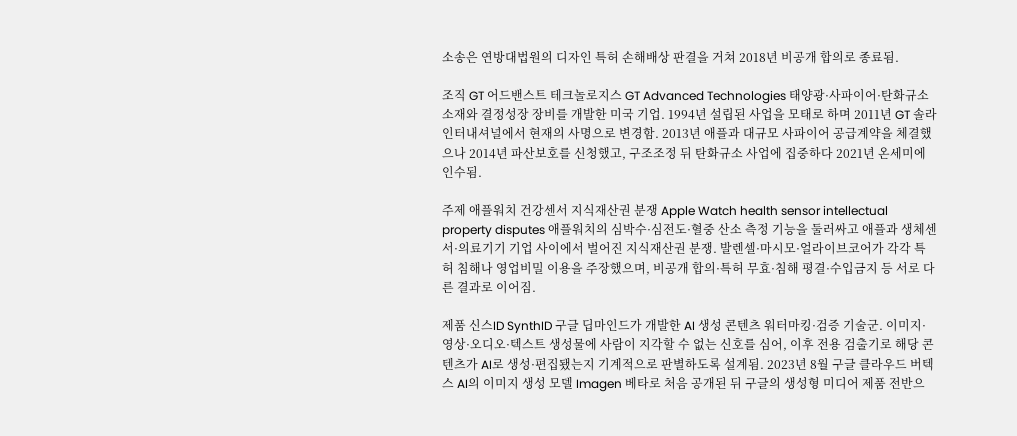소송은 연방대법원의 디자인 특허 손해배상 판결을 거쳐 2018년 비공개 합의로 종료됨.

조직 GT 어드밴스트 테크놀로지스 GT Advanced Technologies 태양광·사파이어·탄화규소 소재와 결정성장 장비를 개발한 미국 기업. 1994년 설립된 사업을 모태로 하며 2011년 GT 솔라 인터내셔널에서 현재의 사명으로 변경함. 2013년 애플과 대규모 사파이어 공급계약을 체결했으나 2014년 파산보호를 신청했고, 구조조정 뒤 탄화규소 사업에 집중하다 2021년 온세미에 인수됨.

주제 애플워치 건강센서 지식재산권 분쟁 Apple Watch health sensor intellectual property disputes 애플워치의 심박수·심전도·혈중 산소 측정 기능을 둘러싸고 애플과 생체센서·의료기기 기업 사이에서 벌어진 지식재산권 분쟁. 발렌셀·마시모·얼라이브코어가 각각 특허 침해나 영업비밀 이용을 주장했으며, 비공개 합의·특허 무효·침해 평결·수입금지 등 서로 다른 결과로 이어짐.

제품 신스ID SynthID 구글 딥마인드가 개발한 AI 생성 콘텐츠 워터마킹·검증 기술군. 이미지·영상·오디오·텍스트 생성물에 사람이 지각할 수 없는 신호를 심어, 이후 전용 검출기로 해당 콘텐츠가 AI로 생성·편집됐는지 기계적으로 판별하도록 설계됨. 2023년 8월 구글 클라우드 버텍스 AI의 이미지 생성 모델 Imagen 베타로 처음 공개된 뒤 구글의 생성형 미디어 제품 전반으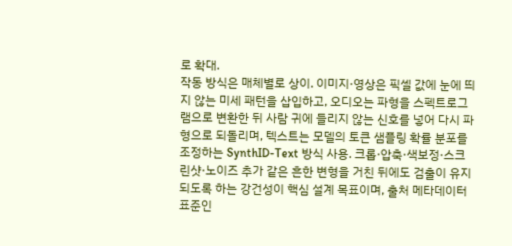로 확대.
작동 방식은 매체별로 상이. 이미지·영상은 픽셀 값에 눈에 띄지 않는 미세 패턴을 삽입하고, 오디오는 파형을 스펙트로그램으로 변환한 뒤 사람 귀에 들리지 않는 신호를 넣어 다시 파형으로 되돌리며, 텍스트는 모델의 토큰 샘플링 확률 분포를 조정하는 SynthID-Text 방식 사용. 크롭·압축·색보정·스크린샷·노이즈 추가 같은 흔한 변형을 거친 뒤에도 검출이 유지되도록 하는 강건성이 핵심 설계 목표이며, 출처 메타데이터 표준인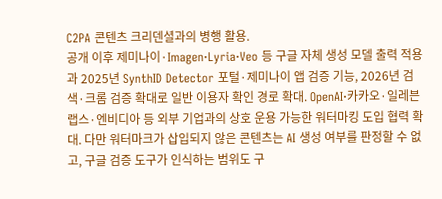C2PA 콘텐츠 크리덴셜과의 병행 활용.
공개 이후 제미나이·Imagen·Lyria·Veo 등 구글 자체 생성 모델 출력 적용과 2025년 SynthID Detector 포털·제미나이 앱 검증 기능, 2026년 검색·크롬 검증 확대로 일반 이용자 확인 경로 확대. OpenAI·카카오·일레븐랩스·엔비디아 등 외부 기업과의 상호 운용 가능한 워터마킹 도입 협력 확대. 다만 워터마크가 삽입되지 않은 콘텐츠는 AI 생성 여부를 판정할 수 없고, 구글 검증 도구가 인식하는 범위도 구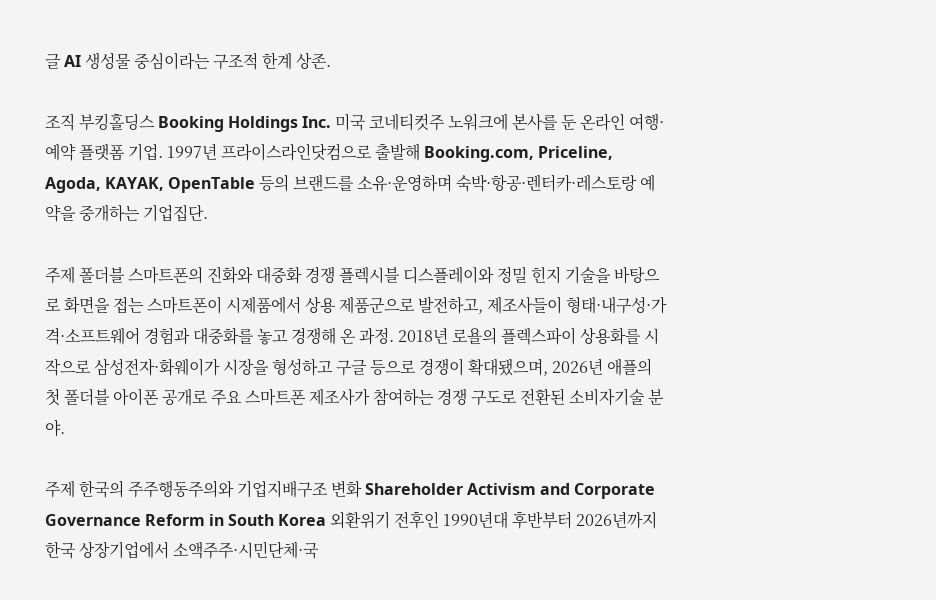글 AI 생성물 중심이라는 구조적 한계 상존.

조직 부킹홀딩스 Booking Holdings Inc. 미국 코네티컷주 노워크에 본사를 둔 온라인 여행·예약 플랫폼 기업. 1997년 프라이스라인닷컴으로 출발해 Booking.com, Priceline, Agoda, KAYAK, OpenTable 등의 브랜드를 소유·운영하며 숙박·항공·렌터카·레스토랑 예약을 중개하는 기업집단.

주제 폴더블 스마트폰의 진화와 대중화 경쟁 플렉시블 디스플레이와 정밀 힌지 기술을 바탕으로 화면을 접는 스마트폰이 시제품에서 상용 제품군으로 발전하고, 제조사들이 형태·내구성·가격·소프트웨어 경험과 대중화를 놓고 경쟁해 온 과정. 2018년 로욜의 플렉스파이 상용화를 시작으로 삼성전자·화웨이가 시장을 형성하고 구글 등으로 경쟁이 확대됐으며, 2026년 애플의 첫 폴더블 아이폰 공개로 주요 스마트폰 제조사가 참여하는 경쟁 구도로 전환된 소비자기술 분야.

주제 한국의 주주행동주의와 기업지배구조 변화 Shareholder Activism and Corporate Governance Reform in South Korea 외환위기 전후인 1990년대 후반부터 2026년까지 한국 상장기업에서 소액주주·시민단체·국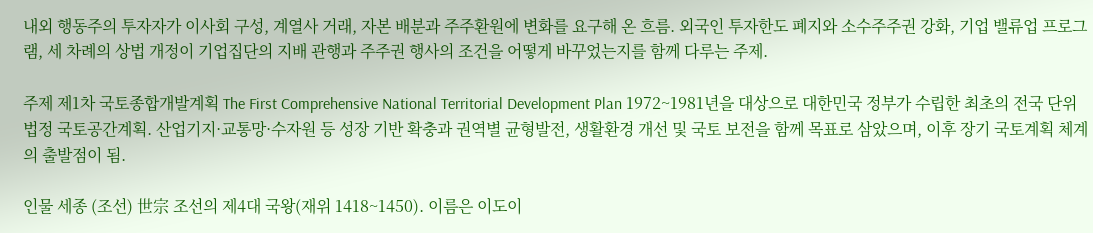내외 행동주의 투자자가 이사회 구성, 계열사 거래, 자본 배분과 주주환원에 변화를 요구해 온 흐름. 외국인 투자한도 폐지와 소수주주권 강화, 기업 밸류업 프로그램, 세 차례의 상법 개정이 기업집단의 지배 관행과 주주권 행사의 조건을 어떻게 바꾸었는지를 함께 다루는 주제.

주제 제1차 국토종합개발계획 The First Comprehensive National Territorial Development Plan 1972~1981년을 대상으로 대한민국 정부가 수립한 최초의 전국 단위 법정 국토공간계획. 산업기지·교통망·수자원 등 성장 기반 확충과 권역별 균형발전, 생활환경 개선 및 국토 보전을 함께 목표로 삼았으며, 이후 장기 국토계획 체계의 출발점이 됨.

인물 세종 (조선) 世宗 조선의 제4대 국왕(재위 1418~1450). 이름은 이도이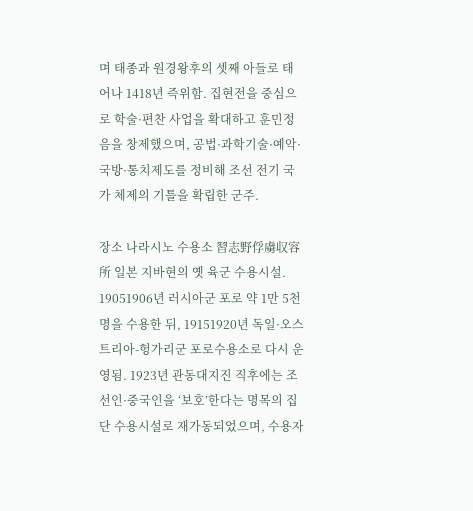며 태종과 원경왕후의 셋째 아들로 태어나 1418년 즉위함. 집현전을 중심으로 학술·편찬 사업을 확대하고 훈민정음을 창제했으며, 공법·과학기술·예악·국방·통치제도를 정비해 조선 전기 국가 체제의 기틀을 확립한 군주.

장소 나라시노 수용소 習志野俘虜収容所 일본 지바현의 옛 육군 수용시설. 19051906년 러시아군 포로 약 1만 5천 명을 수용한 뒤, 19151920년 독일·오스트리아-헝가리군 포로수용소로 다시 운영됨. 1923년 관동대지진 직후에는 조선인·중국인을 ‘보호’한다는 명목의 집단 수용시설로 재가동되었으며, 수용자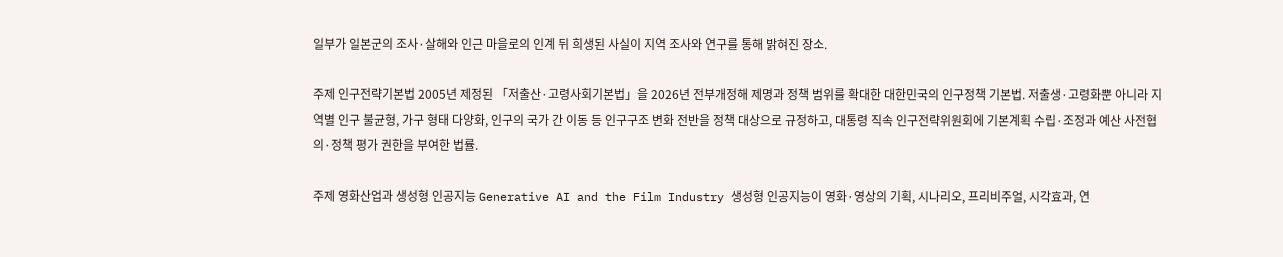일부가 일본군의 조사·살해와 인근 마을로의 인계 뒤 희생된 사실이 지역 조사와 연구를 통해 밝혀진 장소.

주제 인구전략기본법 2005년 제정된 「저출산·고령사회기본법」을 2026년 전부개정해 제명과 정책 범위를 확대한 대한민국의 인구정책 기본법. 저출생·고령화뿐 아니라 지역별 인구 불균형, 가구 형태 다양화, 인구의 국가 간 이동 등 인구구조 변화 전반을 정책 대상으로 규정하고, 대통령 직속 인구전략위원회에 기본계획 수립·조정과 예산 사전협의·정책 평가 권한을 부여한 법률.

주제 영화산업과 생성형 인공지능 Generative AI and the Film Industry 생성형 인공지능이 영화·영상의 기획, 시나리오, 프리비주얼, 시각효과, 연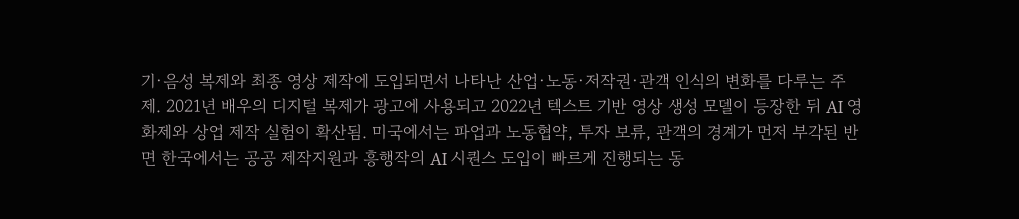기·음성 복제와 최종 영상 제작에 도입되면서 나타난 산업·노동·저작권·관객 인식의 변화를 다루는 주제. 2021년 배우의 디지털 복제가 광고에 사용되고 2022년 텍스트 기반 영상 생성 모델이 등장한 뒤 AI 영화제와 상업 제작 실험이 확산됨. 미국에서는 파업과 노동협약, 투자 보류, 관객의 경계가 먼저 부각된 반면 한국에서는 공공 제작지원과 흥행작의 AI 시퀀스 도입이 빠르게 진행되는 동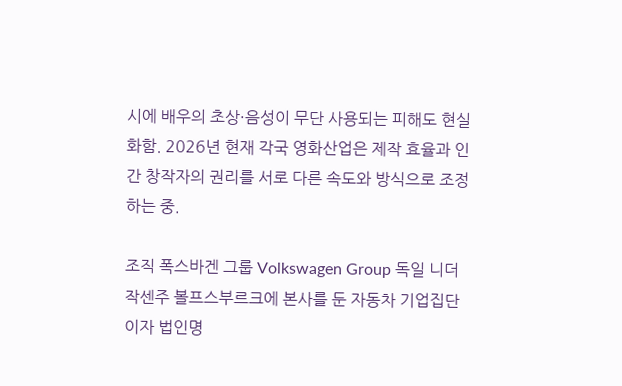시에 배우의 초상·음성이 무단 사용되는 피해도 현실화함. 2026년 현재 각국 영화산업은 제작 효율과 인간 창작자의 권리를 서로 다른 속도와 방식으로 조정하는 중.

조직 폭스바겐 그룹 Volkswagen Group 독일 니더작센주 볼프스부르크에 본사를 둔 자동차 기업집단이자 법인명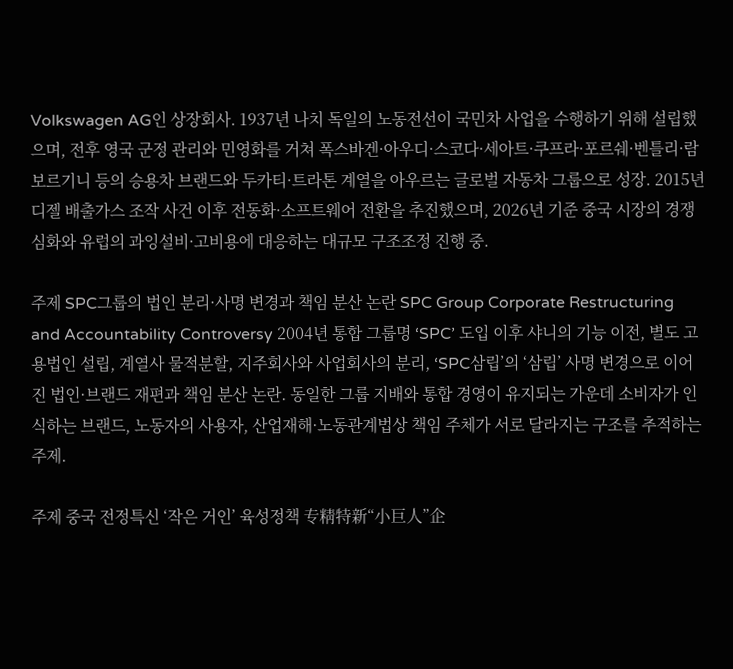Volkswagen AG인 상장회사. 1937년 나치 독일의 노동전선이 국민차 사업을 수행하기 위해 설립했으며, 전후 영국 군정 관리와 민영화를 거쳐 폭스바겐·아우디·스코다·세아트·쿠프라·포르쉐·벤틀리·람보르기니 등의 승용차 브랜드와 두카티·트라톤 계열을 아우르는 글로벌 자동차 그룹으로 성장. 2015년 디젤 배출가스 조작 사건 이후 전동화·소프트웨어 전환을 추진했으며, 2026년 기준 중국 시장의 경쟁 심화와 유럽의 과잉설비·고비용에 대응하는 대규모 구조조정 진행 중.

주제 SPC그룹의 법인 분리·사명 변경과 책임 분산 논란 SPC Group Corporate Restructuring and Accountability Controversy 2004년 통합 그룹명 ‘SPC’ 도입 이후 샤니의 기능 이전, 별도 고용법인 설립, 계열사 물적분할, 지주회사와 사업회사의 분리, ‘SPC삼립’의 ‘삼립’ 사명 변경으로 이어진 법인·브랜드 재편과 책임 분산 논란. 동일한 그룹 지배와 통합 경영이 유지되는 가운데 소비자가 인식하는 브랜드, 노동자의 사용자, 산업재해·노동관계법상 책임 주체가 서로 달라지는 구조를 추적하는 주제.

주제 중국 전정특신 ‘작은 거인’ 육성정책 专精特新“小巨人”企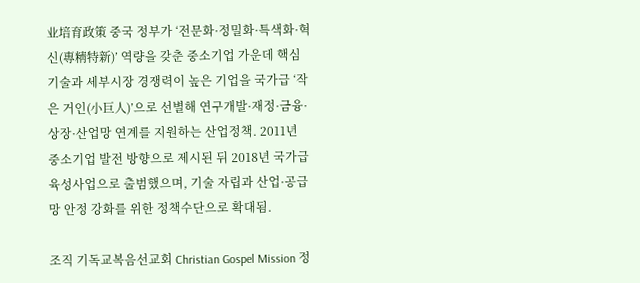业培育政策 중국 정부가 ‘전문화·정밀화·특색화·혁신(專精特新)’ 역량을 갖춘 중소기업 가운데 핵심 기술과 세부시장 경쟁력이 높은 기업을 국가급 ‘작은 거인(小巨人)’으로 선별해 연구개발·재정·금융·상장·산업망 연계를 지원하는 산업정책. 2011년 중소기업 발전 방향으로 제시된 뒤 2018년 국가급 육성사업으로 출범했으며, 기술 자립과 산업·공급망 안정 강화를 위한 정책수단으로 확대됨.

조직 기독교복음선교회 Christian Gospel Mission 정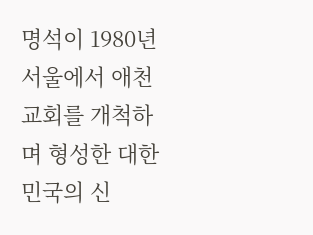명석이 1980년 서울에서 애천교회를 개척하며 형성한 대한민국의 신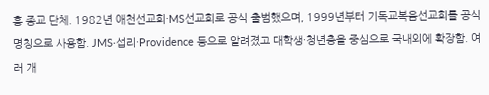흥 종교 단체. 1982년 애천선교회·MS선교회로 공식 출범했으며, 1999년부터 기독교복음선교회를 공식 명칭으로 사용함. JMS·섭리·Providence 등으로 알려졌고 대학생·청년층을 중심으로 국내외에 확장함. 여러 개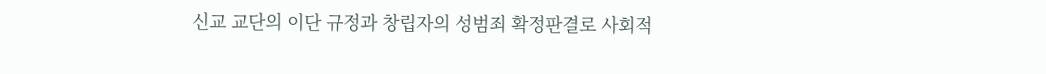신교 교단의 이단 규정과 창립자의 성범죄 확정판결로 사회적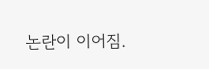논란이 이어짐.